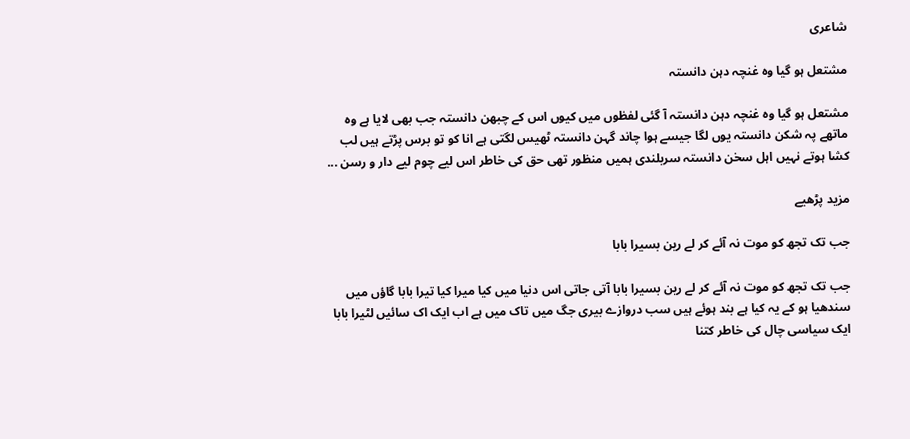شاعری

مشتعل ہو گیا وہ غنچہ دہن دانستہ

مشتعل ہو گیا وہ غنچہ دہن دانستہ آ گئی لفظوں میں کیوں اس کے چبھن دانستہ جب بھی لایا ہے وہ ماتھے پہ شکن دانستہ یوں لگا جیسے ہوا چاند گہن دانستہ ٹھیس لگتی ہے انا کو تو برس پڑتے ہیں لب کشا ہوتے نہیں اہل سخن دانستہ سربلندی ہمیں منظور تھی حق کی خاطر اس لیے چوم لیے دار و رسن ...

مزید پڑھیے

جب تک تجھ کو موت نہ آئے کر لے رین بسیرا بابا

جب تک تجھ کو موت نہ آئے کر لے رین بسیرا بابا آتی جاتی اس دنیا میں کیا میرا کیا تیرا بابا گاؤں میں سندھیا ہو کے یہ کیا ہے بند ہوئے ہیں سب دروازے بیری جگ میں تاک میں ہے اب ایک اک سائیں لٹیرا بابا ایک سیاسی چال کی خاطر کتنا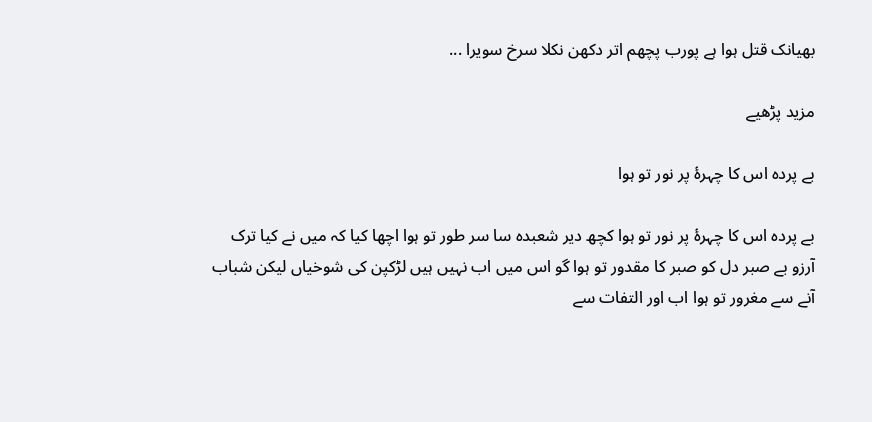بھیانک قتل ہوا ہے پورب پچھم اتر دکھن نکلا سرخ سویرا ...

مزید پڑھیے

بے پردہ اس کا چہرۂ پر نور تو ہوا

بے پردہ اس کا چہرۂ پر نور تو ہوا کچھ دیر شعبدہ سا سر طور تو ہوا اچھا کیا کہ میں نے کیا ترک آرزو بے صبر دل کو صبر کا مقدور تو ہوا گو اس میں اب نہیں ہیں لڑکپن کی شوخیاں لیکن شباب آنے سے مغرور تو ہوا اب اور التفات سے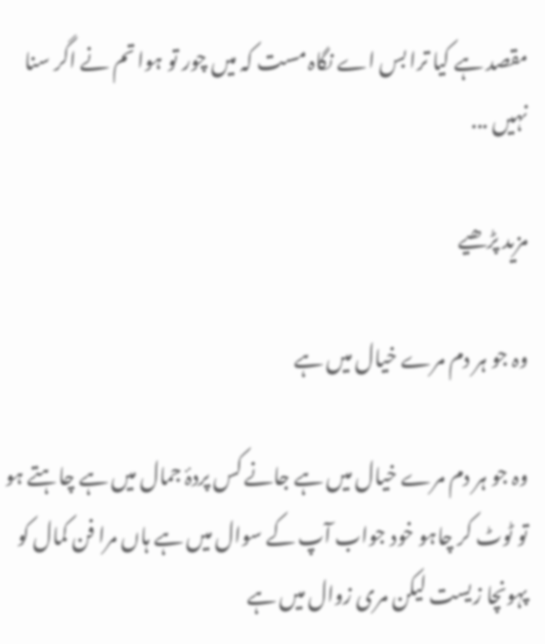مقصد ہے کیا ترا بس اے نگاہ مست کہ میں چور تو ہوا تم نے اگر سنا نہیں ...

مزید پڑھیے

وہ جو ہر دم مرے خیال میں ہے

وہ جو ہر دم مرے خیال میں ہے جانے کس پردۂ جمال میں ہے چاہتے ہو تو ٹوٹ کر چاہو خود جواب آپ کے سوال میں ہے ہاں مرا فن کمال کو پہونچا زیست لیکن مری زوال میں ہے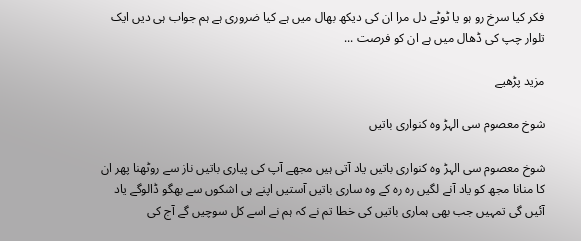فکر کیا سرخ رو ہو یا ٹوٹے دل مرا ان کی دیکھ بھال میں ہے کیا ضروری ہے ہم جواب ہی دیں ایک تلوار چپ کی ڈھال میں ہے ان کو فرصت ...

مزید پڑھیے

شوخ معصوم سی الہڑ وہ کنواری باتیں

شوخ معصوم سی الہڑ وہ کنواری باتیں یاد آتی ہیں مجھے آپ کی پیاری باتیں ناز سے روٹھنا پھر ان کا منانا مجھ کو یاد آنے لگیں رہ رہ کے وہ ساری باتیں آستیں اپنے ہی اشکوں سے بھگو ڈالوگے یاد آئیں گی تمہیں جب بھی ہماری باتیں کی خطا تم نے کہ ہم نے اسے کل سوچیں گے آج کی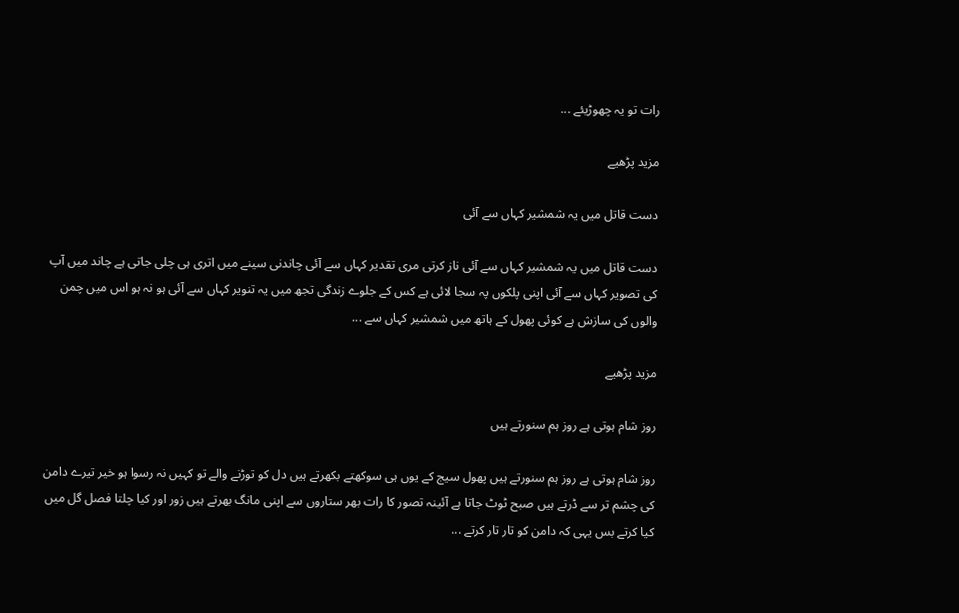رات تو یہ چھوڑیئے ...

مزید پڑھیے

دست قاتل میں یہ شمشیر کہاں سے آئی

دست قاتل میں یہ شمشیر کہاں سے آئی ناز کرتی مری تقدیر کہاں سے آئی چاندنی سینے میں اتری ہی چلی جاتی ہے چاند میں آپ کی تصویر کہاں سے آئی اپنی پلکوں پہ سجا لائی ہے کس کے جلوے زندگی تجھ میں یہ تنویر کہاں سے آئی ہو نہ ہو اس میں چمن والوں کی سازش ہے کوئی پھول کے ہاتھ میں شمشیر کہاں سے ...

مزید پڑھیے

روز شام ہوتی ہے روز ہم سنورتے ہیں

روز شام ہوتی ہے روز ہم سنورتے ہیں پھول سیج کے یوں ہی سوکھتے بکھرتے ہیں دل کو توڑنے والے تو کہیں نہ رسوا ہو خیر تیرے دامن کی چشم تر سے ڈرتے ہیں صبح ٹوٹ جاتا ہے آئینہ تصور کا رات بھر ستاروں سے اپنی مانگ بھرتے ہیں زور اور کیا چلتا فصل گل میں کیا کرتے بس یہی کہ دامن کو تار تار کرتے ...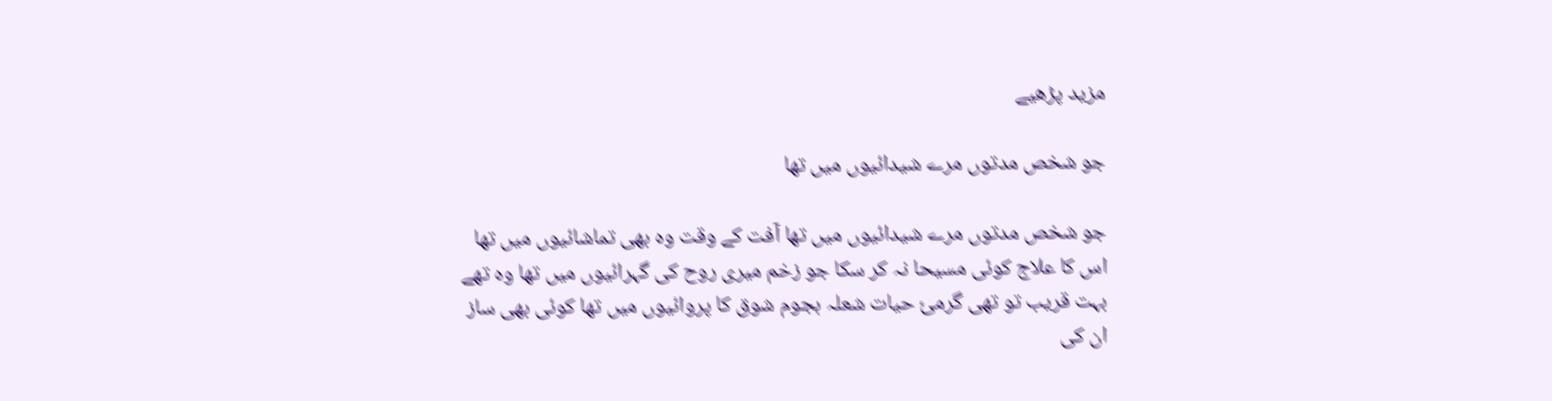مزید پڑھیے

جو شخص مدتوں مرے شیدائیوں میں تھا

جو شخص مدتوں مرے شیدائیوں میں تھا آفت کے وقت وہ بھی تماشائیوں میں تھا اس کا علاج کوئی مسیحا نہ کر سکا جو زخم میری روح کی گہرائیوں میں تھا وہ تھے بہت قریب تو تھی گرمئ حیات شعلہ ہجوم شوق کا پروائیوں میں تھا کوئی بھی ساز ان کی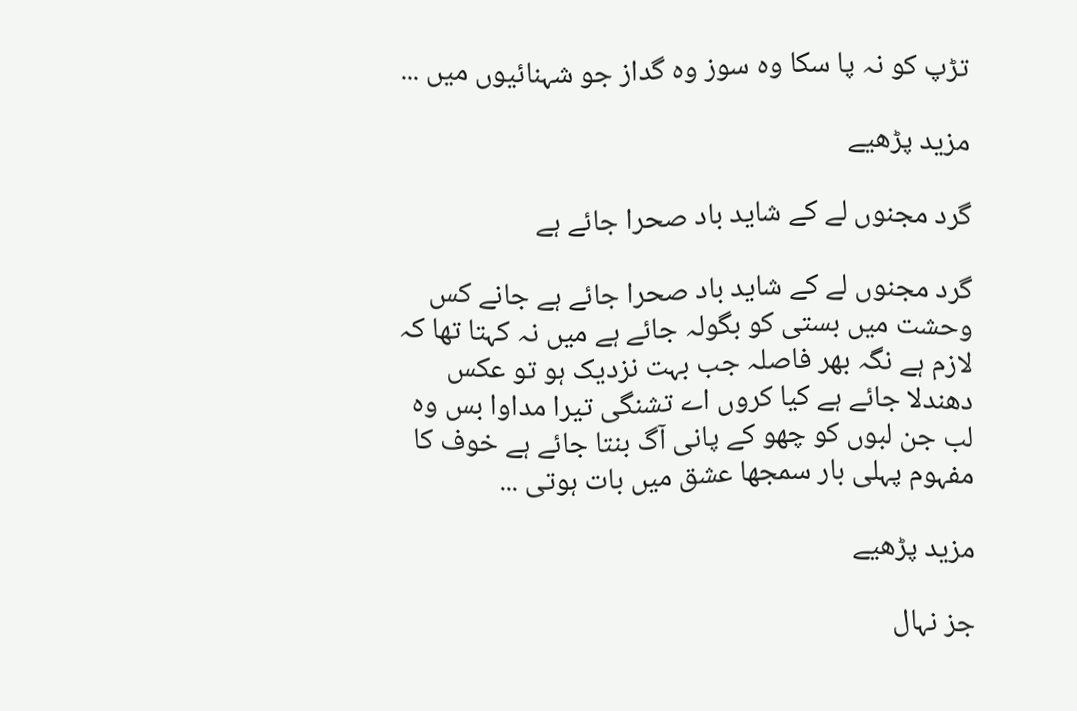تڑپ کو نہ پا سکا وہ سوز وہ گداز جو شہنائیوں میں ...

مزید پڑھیے

گرد مجنوں لے کے شاید باد صحرا جائے ہے

گرد مجنوں لے کے شاید باد صحرا جائے ہے جانے کس وحشت میں بستی کو بگولہ جائے ہے میں نہ کہتا تھا کہ لازم ہے نگہ بھر فاصلہ جب بہت نزدیک ہو تو عکس دھندلا جائے ہے کیا کروں اے تشنگی تیرا مداوا بس وہ لب جن لبوں کو چھو کے پانی آگ بنتا جائے ہے خوف کا مفہوم پہلی بار سمجھا عشق میں بات ہوتی ...

مزید پڑھیے

جز نہال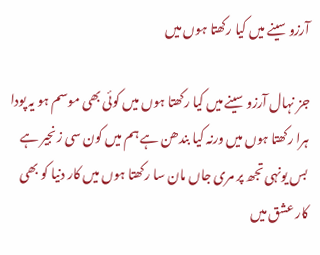آرزو سینے میں کیا رکھتا ہوں میں

جز نہال آرزو سینے میں کیا رکھتا ہوں میں کوئی بھی موسم ہو یہ پودا ہرا رکھتا ہوں میں ورنہ کیا بندھن ہے ہم میں کون سی زنجیر ہے بس یونہی تجھ پر مری جاں مان سا رکھتا ہوں میں کار دنیا کو بھی کار عشق میں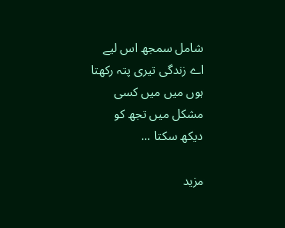شامل سمجھ اس لیے اے زندگی تیری پتہ رکھتا ہوں میں میں کسی مشکل میں تجھ کو دیکھ سکتا ...

مزید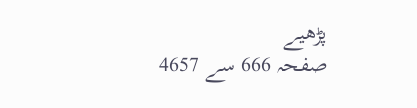پڑھیے
صفحہ 666 سے 4657